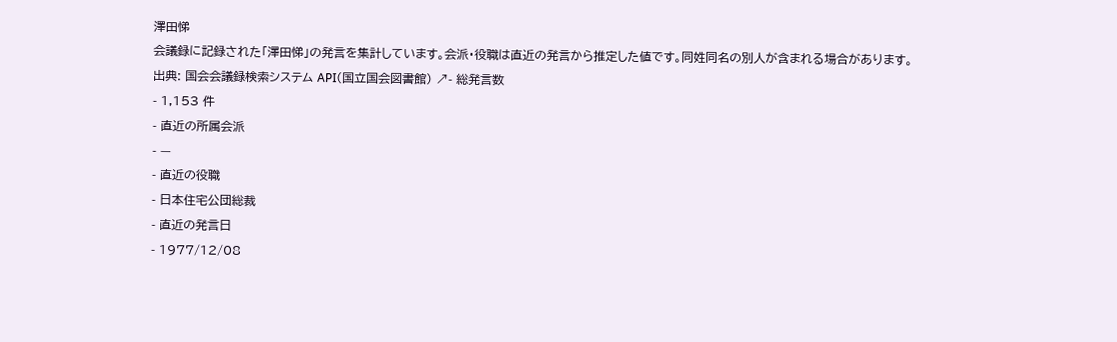澤田悌
会議録に記録された「澤田悌」の発言を集計しています。会派・役職は直近の発言から推定した値です。同姓同名の別人が含まれる場合があります。
出典: 国会会議録検索システム API(国立国会図書館) ↗- 総発言数
- 1,153 件
- 直近の所属会派
- —
- 直近の役職
- 日本住宅公団総裁
- 直近の発言日
- 1977/12/08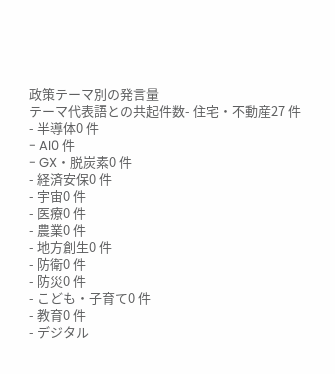政策テーマ別の発言量
テーマ代表語との共起件数- 住宅・不動産27 件
- 半導体0 件
- AI0 件
- GX・脱炭素0 件
- 経済安保0 件
- 宇宙0 件
- 医療0 件
- 農業0 件
- 地方創生0 件
- 防衛0 件
- 防災0 件
- こども・子育て0 件
- 教育0 件
- デジタル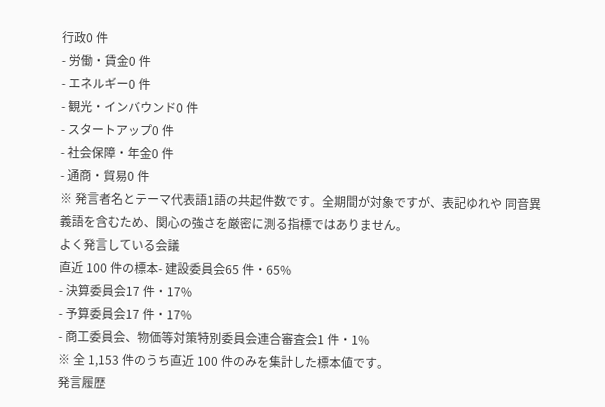行政0 件
- 労働・賃金0 件
- エネルギー0 件
- 観光・インバウンド0 件
- スタートアップ0 件
- 社会保障・年金0 件
- 通商・貿易0 件
※ 発言者名とテーマ代表語1語の共起件数です。全期間が対象ですが、表記ゆれや 同音異義語を含むため、関心の強さを厳密に測る指標ではありません。
よく発言している会議
直近 100 件の標本- 建設委員会65 件・65%
- 決算委員会17 件・17%
- 予算委員会17 件・17%
- 商工委員会、物価等対策特別委員会連合審査会1 件・1%
※ 全 1,153 件のうち直近 100 件のみを集計した標本値です。
発言履歴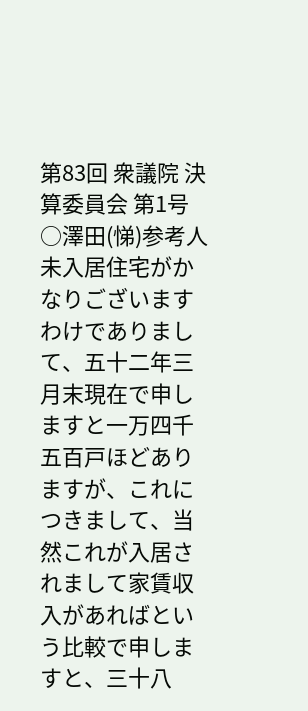第83回 衆議院 決算委員会 第1号
○澤田(悌)参考人 未入居住宅がかなりございますわけでありまして、五十二年三月末現在で申しますと一万四千五百戸ほどありますが、これにつきまして、当然これが入居されまして家賃収入があればという比較で申しますと、三十八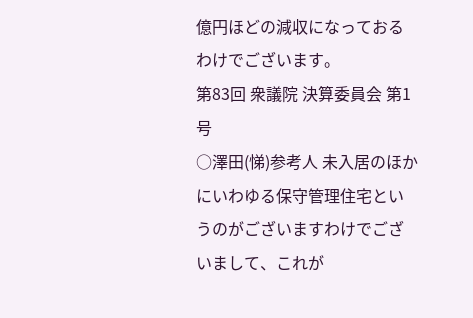億円ほどの減収になっておるわけでございます。
第83回 衆議院 決算委員会 第1号
○澤田(悌)参考人 未入居のほかにいわゆる保守管理住宅というのがございますわけでございまして、これが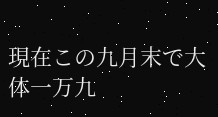現在この九月末で大体一万九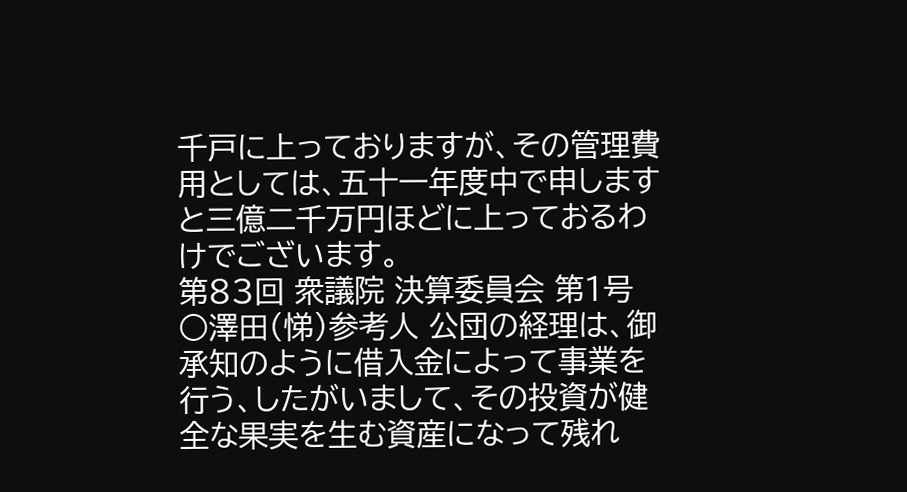千戸に上っておりますが、その管理費用としては、五十一年度中で申しますと三億二千万円ほどに上っておるわけでございます。
第83回 衆議院 決算委員会 第1号
○澤田(悌)参考人 公団の経理は、御承知のように借入金によって事業を行う、したがいまして、その投資が健全な果実を生む資産になって残れ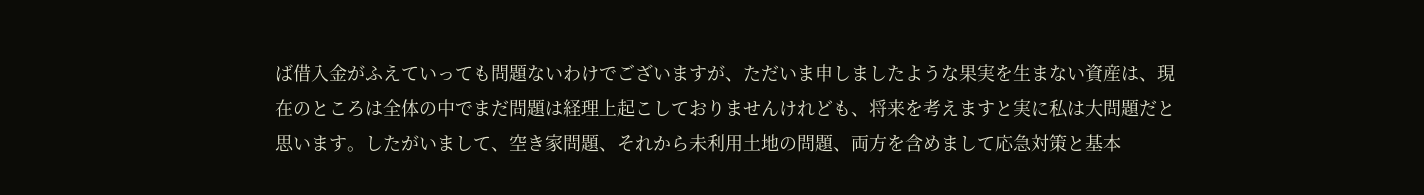ば借入金がふえていっても問題ないわけでございますが、ただいま申しましたような果実を生まない資産は、現在のところは全体の中でまだ問題は経理上起こしておりませんけれども、将来を考えますと実に私は大問題だと思います。したがいまして、空き家問題、それから未利用土地の問題、両方を含めまして応急対策と基本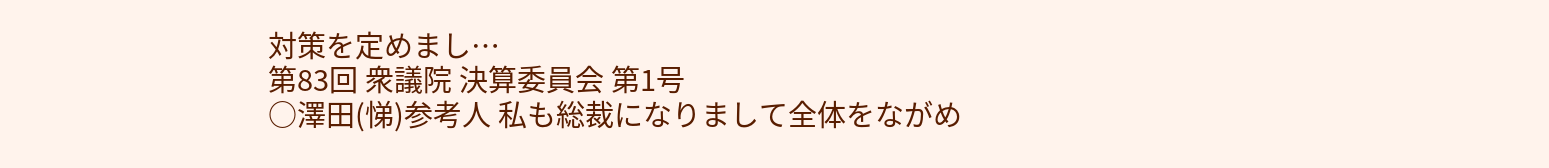対策を定めまし…
第83回 衆議院 決算委員会 第1号
○澤田(悌)参考人 私も総裁になりまして全体をながめ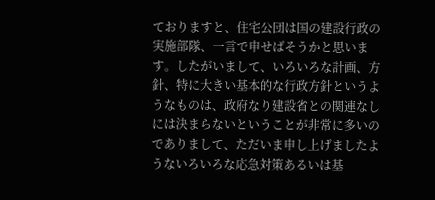ておりますと、住宅公団は国の建設行政の実施部隊、一言で申せばそうかと思います。したがいまして、いろいろな計画、方針、特に大きい基本的な行政方針というようなものは、政府なり建設省との関連なしには決まらないということが非常に多いのでありまして、ただいま申し上げましたようないろいろな応急対策あるいは基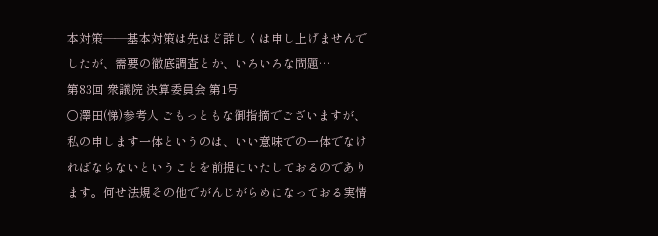本対策——基本対策は先ほど詳しくは申し上げませんでしたが、需要の徹底調査とか、いろいろな問題…
第83回 衆議院 決算委員会 第1号
○澤田(悌)参考人 ごもっともな御指摘でございますが、私の申します一体というのは、いい意味での一体でなければならないということを前提にいたしておるのであります。何せ法規その他でがんじがらめになっておる実情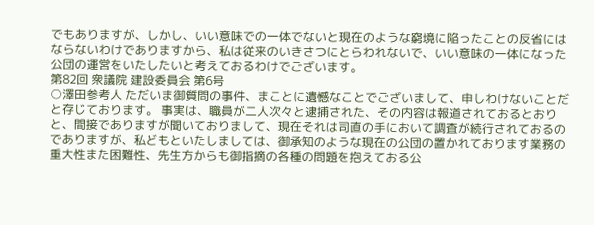でもありますが、しかし、いい意味での一体でないと現在のような窮境に陥ったことの反省にはならないわけでありますから、私は従来のいきさつにとらわれないで、いい意味の一体になった公団の運営をいたしたいと考えておるわけでございます。
第82回 衆議院 建設委員会 第6号
○澤田参考人 ただいま御質問の事件、まことに遺憾なことでございまして、申しわけないことだと存じております。 事実は、職員が二人次々と逮捕された、その内容は報道されておるとおりと、間接でありますが聞いておりまして、現在それは司直の手において調査が続行されておるのでありますが、私どもといたしましては、御承知のような現在の公団の置かれております業務の重大性また困難性、先生方からも御指摘の各種の問題を抱えておる公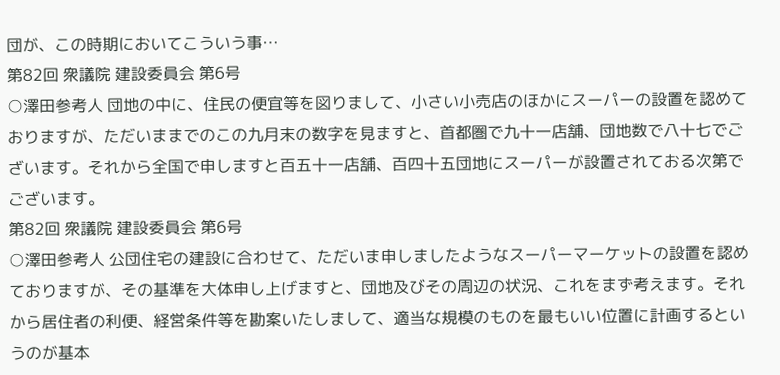団が、この時期においてこういう事…
第82回 衆議院 建設委員会 第6号
○澤田参考人 団地の中に、住民の便宜等を図りまして、小さい小売店のほかにスーパーの設置を認めておりますが、ただいままでのこの九月末の数字を見ますと、首都圏で九十一店舗、団地数で八十七でございます。それから全国で申しますと百五十一店舗、百四十五団地にスーパーが設置されておる次第でございます。
第82回 衆議院 建設委員会 第6号
○澤田参考人 公団住宅の建設に合わせて、ただいま申しましたようなスーパーマーケットの設置を認めておりますが、その基準を大体申し上げますと、団地及びその周辺の状況、これをまず考えます。それから居住者の利便、経営条件等を勘案いたしまして、適当な規模のものを最もいい位置に計画するというのが基本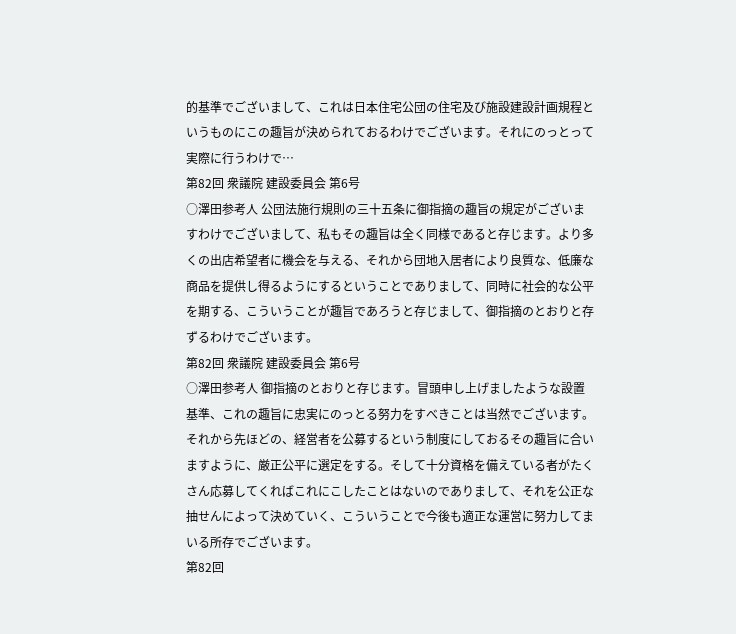的基準でございまして、これは日本住宅公団の住宅及び施設建設計画規程というものにこの趣旨が決められておるわけでございます。それにのっとって実際に行うわけで…
第82回 衆議院 建設委員会 第6号
○澤田参考人 公団法施行規則の三十五条に御指摘の趣旨の規定がございますわけでございまして、私もその趣旨は全く同様であると存じます。より多くの出店希望者に機会を与える、それから団地入居者により良質な、低廉な商品を提供し得るようにするということでありまして、同時に社会的な公平を期する、こういうことが趣旨であろうと存じまして、御指摘のとおりと存ずるわけでございます。
第82回 衆議院 建設委員会 第6号
○澤田参考人 御指摘のとおりと存じます。冒頭申し上げましたような設置基準、これの趣旨に忠実にのっとる努力をすべきことは当然でございます。 それから先ほどの、経営者を公募するという制度にしておるその趣旨に合いますように、厳正公平に選定をする。そして十分資格を備えている者がたくさん応募してくればこれにこしたことはないのでありまして、それを公正な抽せんによって決めていく、こういうことで今後も適正な運営に努力してまいる所存でございます。
第82回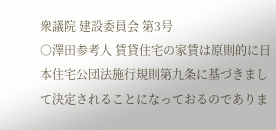衆議院 建設委員会 第3号
○澤田参考人 賃貸住宅の家賃は原則的に日本住宅公団法施行規則第九条に基づきまして決定されることになっておるのでありま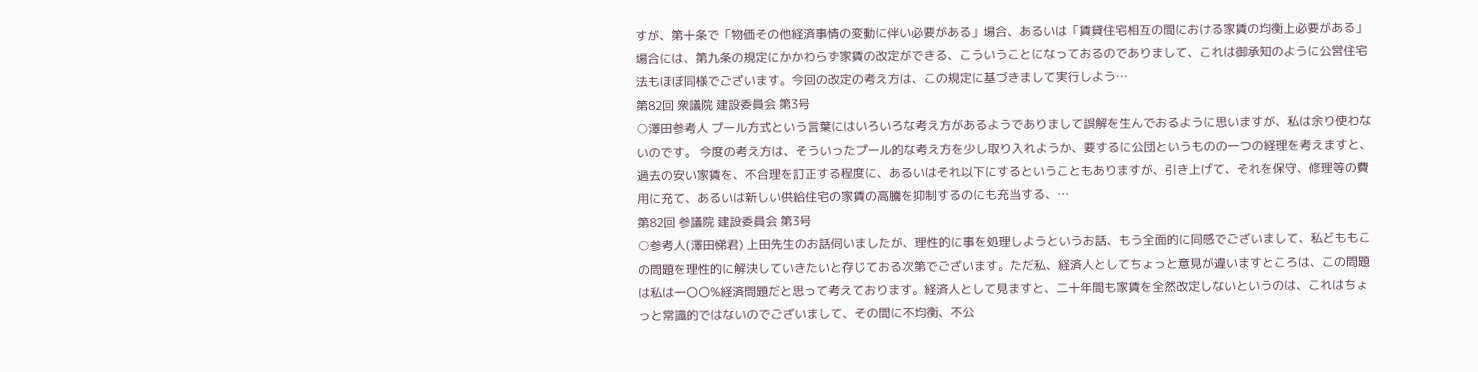すが、第十条で「物価その他経済事情の変動に伴い必要がある」場合、あるいは「賃貸住宅相互の間における家賃の均衡上必要がある」場合には、第九条の規定にかかわらず家賃の改定ができる、こういうことになっておるのでありまして、これは御承知のように公営住宅法もほぼ同様でございます。今回の改定の考え方は、この規定に基づきまして実行しよう…
第82回 衆議院 建設委員会 第3号
○澤田参考人 プール方式という言葉にはいろいろな考え方があるようでありまして誤解を生んでおるように思いますが、私は余り使わないのです。 今度の考え方は、そういったプール的な考え方を少し取り入れようか、要するに公団というものの一つの経理を考えますと、過去の安い家賃を、不合理を訂正する程度に、あるいはそれ以下にするということもありますが、引き上げて、それを保守、修理等の費用に充て、あるいは新しい供給住宅の家賃の高騰を抑制するのにも充当する、…
第82回 参議院 建設委員会 第3号
○参考人(澤田悌君) 上田先生のお話伺いましたが、理性的に事を処理しようというお話、もう全面的に同感でございまして、私どももこの問題を理性的に解決していきたいと存じておる次第でございます。ただ私、経済人としてちょっと意見が違いますところは、この問題は私は一〇〇%経済問題だと思って考えております。経済人として見ますと、二十年間も家賃を全然改定しないというのは、これはちょっと常識的ではないのでございまして、その間に不均衡、不公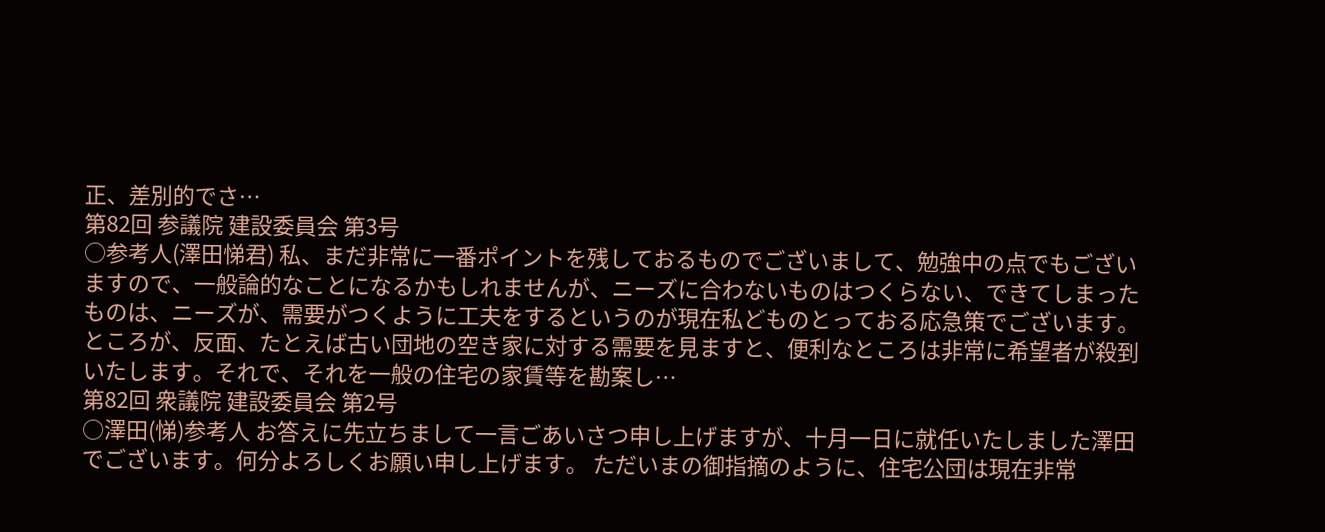正、差別的でさ…
第82回 参議院 建設委員会 第3号
○参考人(澤田悌君) 私、まだ非常に一番ポイントを残しておるものでございまして、勉強中の点でもございますので、一般論的なことになるかもしれませんが、ニーズに合わないものはつくらない、できてしまったものは、ニーズが、需要がつくように工夫をするというのが現在私どものとっておる応急策でございます。ところが、反面、たとえば古い団地の空き家に対する需要を見ますと、便利なところは非常に希望者が殺到いたします。それで、それを一般の住宅の家賃等を勘案し…
第82回 衆議院 建設委員会 第2号
○澤田(悌)参考人 お答えに先立ちまして一言ごあいさつ申し上げますが、十月一日に就任いたしました澤田でございます。何分よろしくお願い申し上げます。 ただいまの御指摘のように、住宅公団は現在非常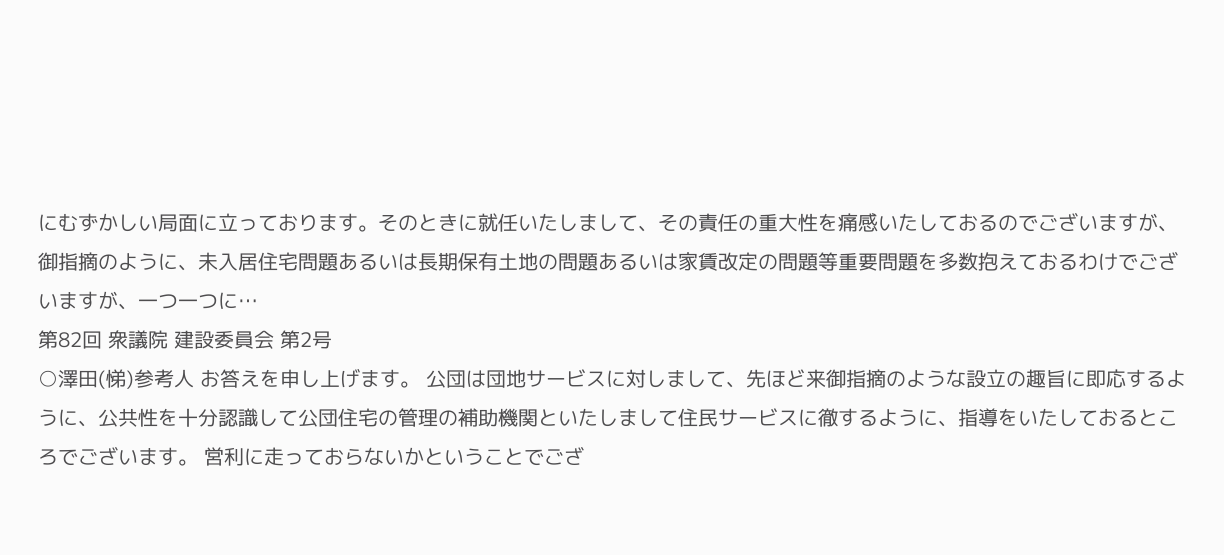にむずかしい局面に立っております。そのときに就任いたしまして、その責任の重大性を痛感いたしておるのでございますが、御指摘のように、未入居住宅問題あるいは長期保有土地の問題あるいは家賃改定の問題等重要問題を多数抱えておるわけでございますが、一つ一つに…
第82回 衆議院 建設委員会 第2号
○澤田(悌)参考人 お答えを申し上げます。 公団は団地サービスに対しまして、先ほど来御指摘のような設立の趣旨に即応するように、公共性を十分認識して公団住宅の管理の補助機関といたしまして住民サービスに徹するように、指導をいたしておるところでございます。 営利に走っておらないかということでござ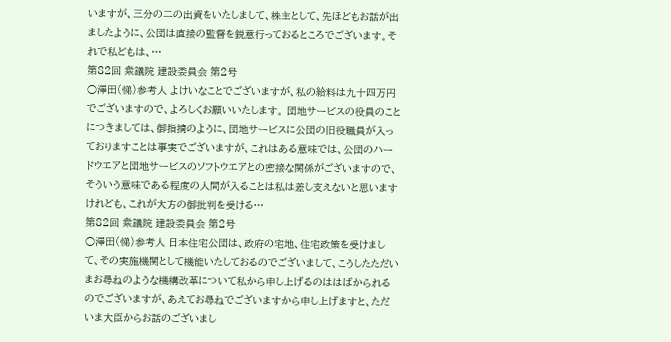いますが、三分の二の出資をいたしまして、株主として、先ほどもお話が出ましたように、公団は直接の監督を鋭意行っておるところでございます。それで私どもは、…
第82回 衆議院 建設委員会 第2号
○澤田(悌)参考人 よけいなことでございますが、私の給料は九十四万円でございますので、よろしくお願いいたします。 団地サービスの役員のことにつきましては、御指摘のように、団地サービスに公団の旧役職員が入っておりますことは事実でございますが、これはある意味では、公団のハードウエアと団地サービスのソフトウエアとの密接な関係がございますので、そういう意味である程度の人間が入ることは私は差し支えないと思いますけれども、これが大方の御批判を受ける…
第82回 衆議院 建設委員会 第2号
○澤田(悌)参考人 日本住宅公団は、政府の宅地、住宅政策を受けまして、その実施機関として機能いたしておるのでございまして、こうしたただいまお尋ねのような機構改革について私から申し上げるのははばかられるのでございますが、あえてお尋ねでございますから申し上げますと、ただいま大臣からお話のございまし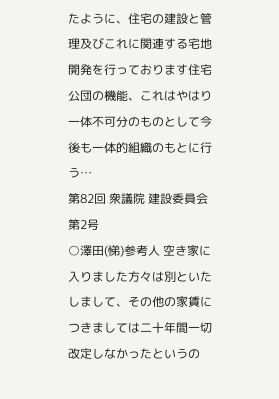たように、住宅の建設と管理及びこれに関連する宅地開発を行っております住宅公団の機能、これはやはり一体不可分のものとして今後も一体的組織のもとに行う…
第82回 衆議院 建設委員会 第2号
○澤田(悌)参考人 空き家に入りました方々は別といたしまして、その他の家賃につきましては二十年間一切改定しなかったというの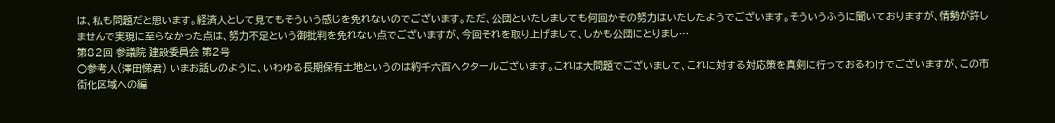は、私も問題だと思います。経済人として見てもそういう感じを免れないのでございます。ただ、公団といたしましても何回かその努力はいたしたようでございます。そういうふうに聞いておりますが、情勢が許しませんで実現に至らなかった点は、努力不足という御批判を免れない点でございますが、今回それを取り上げまして、しかも公団にとりまし…
第82回 参議院 建設委員会 第2号
○参考人(澤田悌君) いまお話しのように、いわゆる長期保有土地というのは約千六百へクタールございます。これは大問題でございまして、これに対する対応策を真剣に行っておるわけでございますが、この市街化区域への編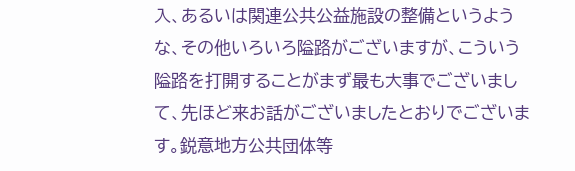入、あるいは関連公共公益施設の整備というような、その他いろいろ隘路がございますが、こういう隘路を打開することがまず最も大事でございまして、先ほど来お話がございましたとおりでございます。鋭意地方公共団体等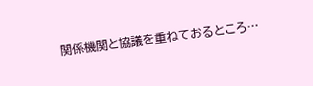関係機関と協議を重ねておるところ…